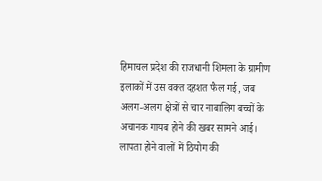हिमाचल प्रदेश की राजधानी शिमला के ग्रामीण इलाकों में उस वक्त दहशत फैल गई, जब अलग-अलग क्षेत्रों से चार नाबालिग बच्चों के अचानक गायब होने की खबर सामने आई। लापता होने वालों में ठियोग की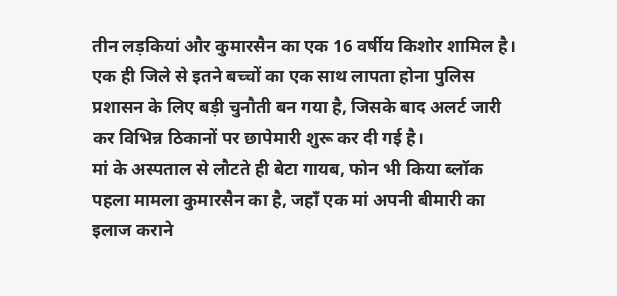तीन लड़कियां और कुमारसैन का एक 16 वर्षीय किशोर शामिल है। एक ही जिले से इतने बच्चों का एक साथ लापता होना पुलिस प्रशासन के लिए बड़ी चुनौती बन गया है, जिसके बाद अलर्ट जारी कर विभिन्न ठिकानों पर छापेमारी शुरू कर दी गई है।
मां के अस्पताल से लौटते ही बेटा गायब, फोन भी किया ब्लॉक
पहला मामला कुमारसैन का है, जहाँ एक मां अपनी बीमारी का इलाज कराने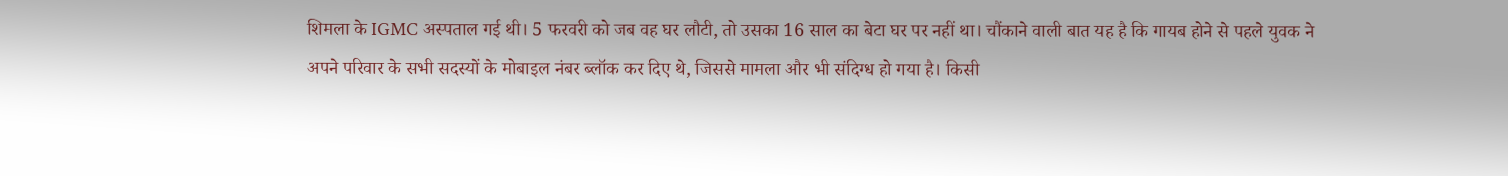शिमला के IGMC अस्पताल गई थी। 5 फरवरी को जब वह घर लौटी, तो उसका 16 साल का बेटा घर पर नहीं था। चौंकाने वाली बात यह है कि गायब होने से पहले युवक ने अपने परिवार के सभी सदस्यों के मोबाइल नंबर ब्लॉक कर दिए थे, जिससे मामला और भी संदिग्ध हो गया है। किसी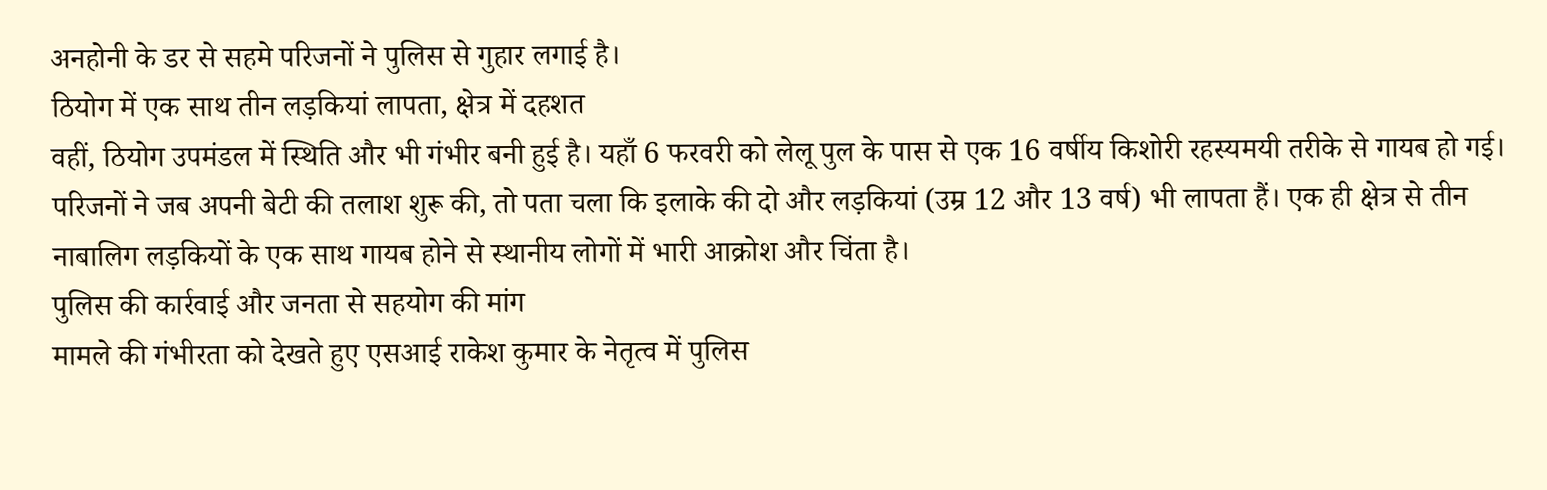अनहोनी के डर से सहमे परिजनों ने पुलिस से गुहार लगाई है।
ठियोग में एक साथ तीन लड़कियां लापता, क्षेत्र में दहशत
वहीं, ठियोग उपमंडल में स्थिति और भी गंभीर बनी हुई है। यहाँ 6 फरवरी को लेलू पुल के पास से एक 16 वर्षीय किशोरी रहस्यमयी तरीके से गायब हो गई। परिजनों ने जब अपनी बेटी की तलाश शुरू की, तो पता चला कि इलाके की दो और लड़कियां (उम्र 12 और 13 वर्ष) भी लापता हैं। एक ही क्षेत्र से तीन नाबालिग लड़कियों के एक साथ गायब होने से स्थानीय लोगों में भारी आक्रोश और चिंता है।
पुलिस की कार्रवाई और जनता से सहयोग की मांग
मामले की गंभीरता को देखते हुए एसआई राकेश कुमार के नेतृत्व में पुलिस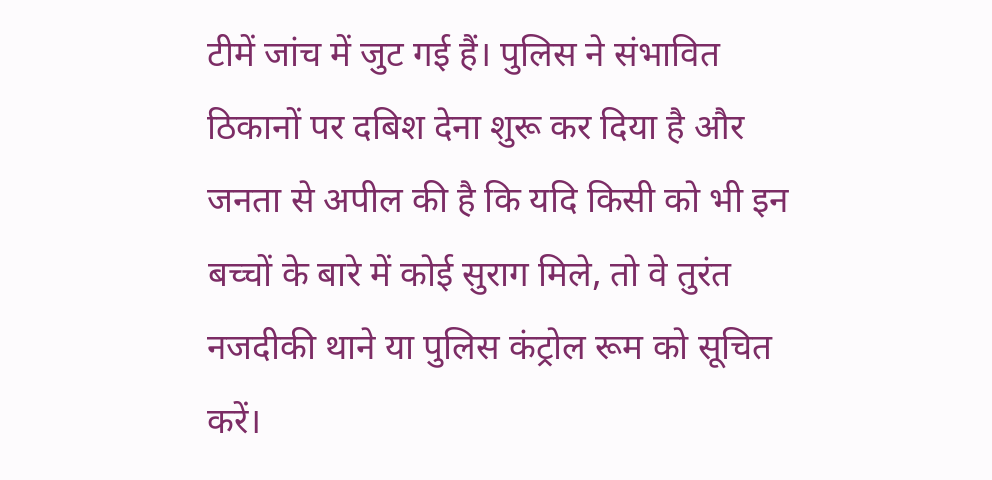टीमें जांच में जुट गई हैं। पुलिस ने संभावित ठिकानों पर दबिश देना शुरू कर दिया है और जनता से अपील की है कि यदि किसी को भी इन बच्चों के बारे में कोई सुराग मिले, तो वे तुरंत नजदीकी थाने या पुलिस कंट्रोल रूम को सूचित करें।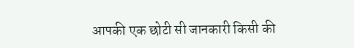आपकी एक छोटी सी जानकारी किसी की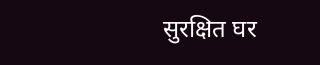सुरक्षित घर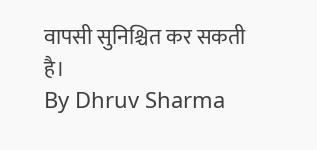वापसी सुनिश्चित कर सकती है।
By Dhruv Sharma